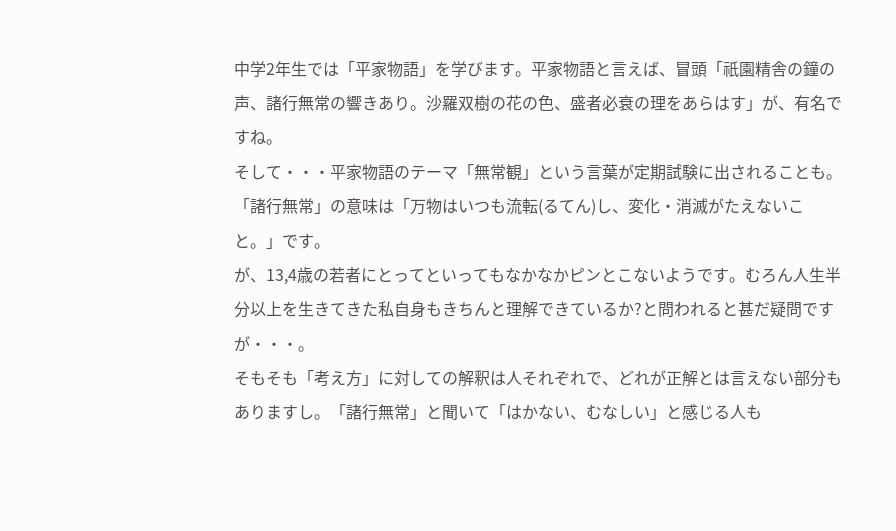中学2年生では「平家物語」を学びます。平家物語と言えば、冒頭「祇園精舎の鐘の声、諸行無常の響きあり。沙羅双樹の花の色、盛者必衰の理をあらはす」が、有名ですね。
そして・・・平家物語のテーマ「無常観」という言葉が定期試験に出されることも。「諸行無常」の意味は「万物はいつも流転(るてん)し、変化・消滅がたえないこと。」です。
が、13,4歳の若者にとってといってもなかなかピンとこないようです。むろん人生半分以上を生きてきた私自身もきちんと理解できているか?と問われると甚だ疑問ですが・・・。
そもそも「考え方」に対しての解釈は人それぞれで、どれが正解とは言えない部分もありますし。「諸行無常」と聞いて「はかない、むなしい」と感じる人も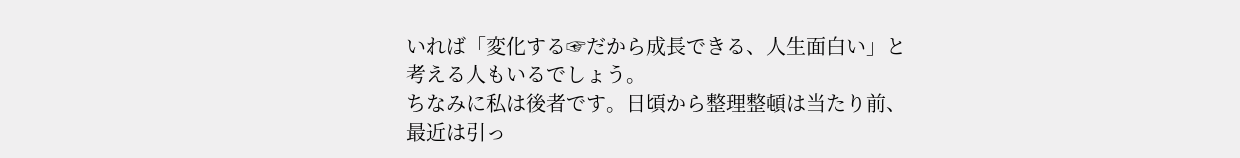いれば「変化する☞だから成長できる、人生面白い」と考える人もいるでしょう。
ちなみに私は後者です。日頃から整理整頓は当たり前、最近は引っ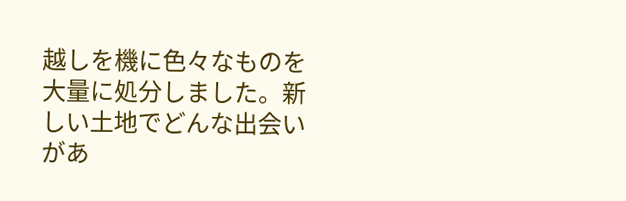越しを機に色々なものを大量に処分しました。新しい土地でどんな出会いがあ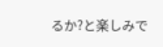るか?と楽しみで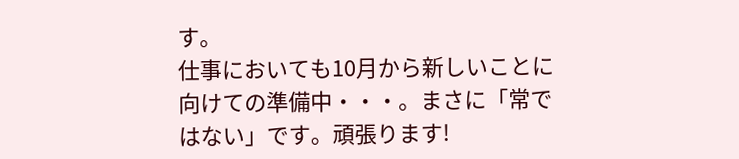す。
仕事においても10月から新しいことに向けての準備中・・・。まさに「常ではない」です。頑張ります!